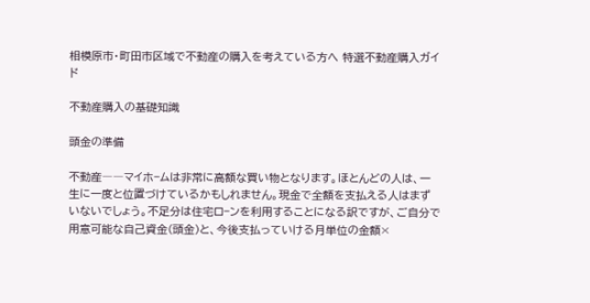相模原市・町田市区域で不動産の購入を考えている方へ 特選不動産購入ガイド

不動産購入の基礎知識

頭金の準備

不動産――マイホ−ムは非常に高額な買い物となります。ほとんどの人は、一生に一度と位置づけているかもしれません。現金で全額を支払える人はまずいないでしょう。不足分は住宅ロ−ンを利用することになる訳ですが、ご自分で用意可能な自己資金(頭金)と、今後支払っていける月単位の金額×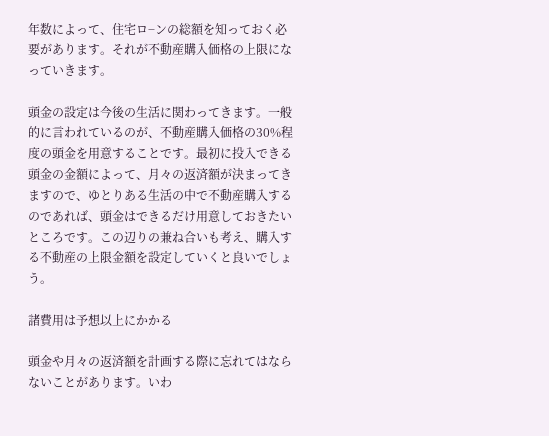年数によって、住宅ロ−ンの総額を知っておく必要があります。それが不動産購入価格の上限になっていきます。

頭金の設定は今後の生活に関わってきます。一般的に言われているのが、不動産購入価格の30%程度の頭金を用意することです。最初に投入できる頭金の金額によって、月々の返済額が決まってきますので、ゆとりある生活の中で不動産購入するのであれば、頭金はできるだけ用意しておきたいところです。この辺りの兼ね合いも考え、購入する不動産の上限金額を設定していくと良いでしょう。

諸費用は予想以上にかかる

頭金や月々の返済額を計画する際に忘れてはならないことがあります。いわ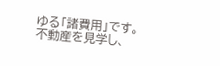ゆる「諸費用」です。不動産を見学し、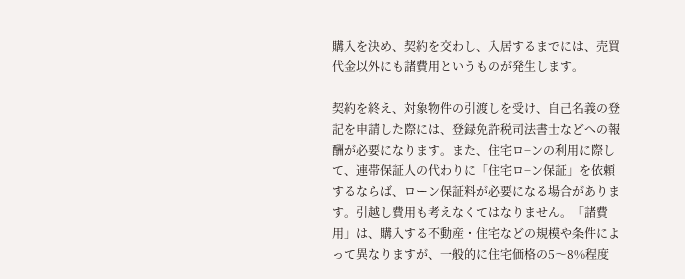購入を決め、契約を交わし、入居するまでには、売買代金以外にも諸費用というものが発生します。

契約を終え、対象物件の引渡しを受け、自己名義の登記を申請した際には、登録免許税司法書士などへの報酬が必要になります。また、住宅ロ−ンの利用に際して、連帯保証人の代わりに「住宅ロ−ン保証」を依頼するならば、ローン保証料が必要になる場合があります。引越し費用も考えなくてはなりません。「諸費用」は、購入する不動産・住宅などの規模や条件によって異なりますが、一般的に住宅価格の5〜8%程度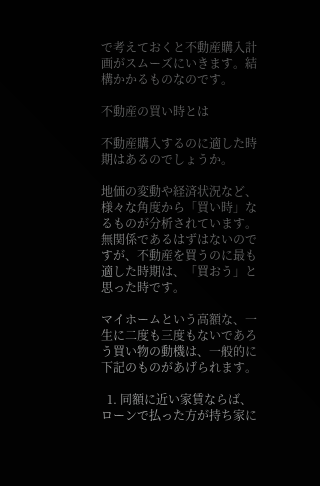で考えておくと不動産購入計画がスムーズにいきます。結構かかるものなのです。

不動産の買い時とは

不動産購入するのに適した時期はあるのでしょうか。

地価の変動や経済状況など、様々な角度から「買い時」なるものが分析されています。無関係であるはずはないのですが、不動産を買うのに最も適した時期は、「買おう」と思った時です。

マイホームという高額な、一生に二度も三度もないであろう買い物の動機は、一般的に下記のものがあげられます。

  1. 同額に近い家賃ならば、ローンで払った方が持ち家に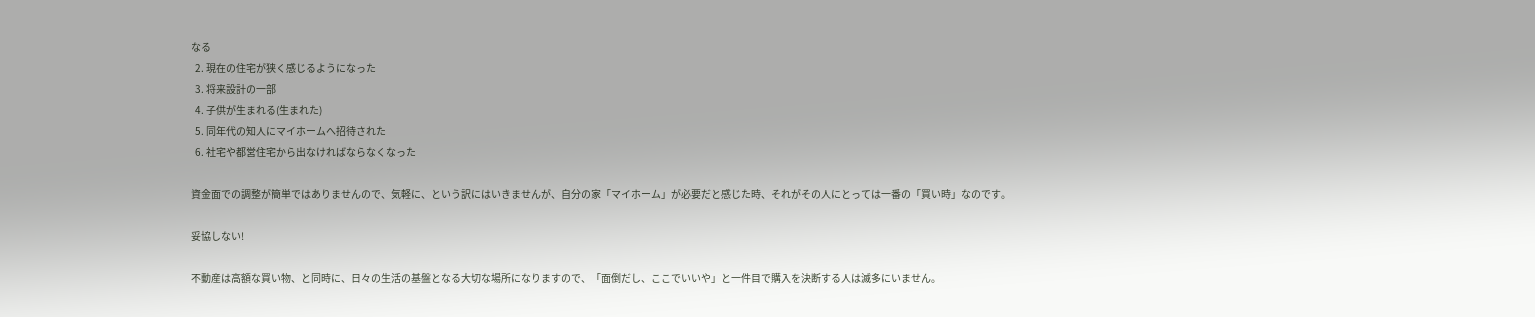なる
  2. 現在の住宅が狭く感じるようになった
  3. 将来設計の一部
  4. 子供が生まれる(生まれた)
  5. 同年代の知人にマイホームへ招待された
  6. 社宅や都営住宅から出なければならなくなった

資金面での調整が簡単ではありませんので、気軽に、という訳にはいきませんが、自分の家「マイホーム」が必要だと感じた時、それがその人にとっては一番の「買い時」なのです。

妥協しない!

不動産は高額な買い物、と同時に、日々の生活の基盤となる大切な場所になりますので、「面倒だし、ここでいいや」と一件目で購入を決断する人は滅多にいません。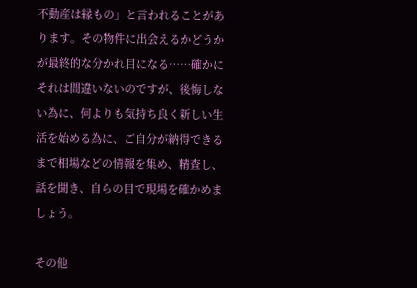不動産は縁もの」と言われることがあります。その物件に出会えるかどうかが最終的な分かれ目になる……確かにそれは間違いないのですが、後悔しない為に、何よりも気持ち良く新しい生活を始める為に、ご自分が納得できるまで相場などの情報を集め、精査し、話を聞き、自らの目で現場を確かめましょう。

その他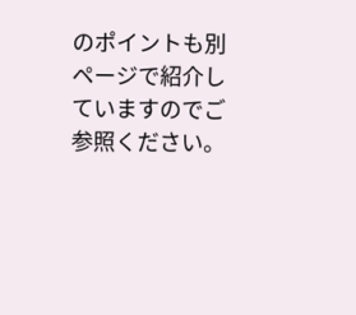のポイントも別ページで紹介していますのでご参照ください。